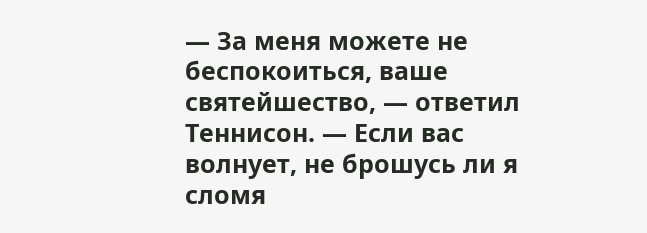— За меня можете не беспокоиться, ваше святейшество, — ответил Теннисон. — Если вас волнует, не брошусь ли я сломя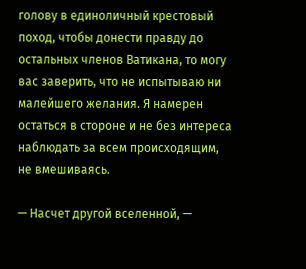голову в единоличный крестовый поход, чтобы донести правду до остальных членов Ватикана, то могу вас заверить, что не испытываю ни малейшего желания. Я намерен остаться в стороне и не без интереса наблюдать за всем происходящим, не вмешиваясь.

— Насчет другой вселенной, —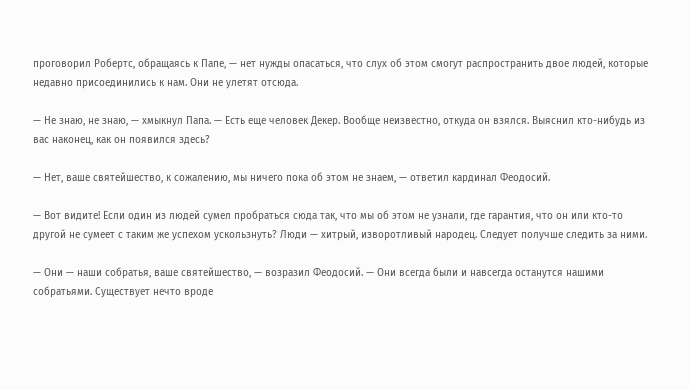проговорил Робертс, обращаясь к Папе, — нет нужды опасаться, что слух об этом смогут распространить двое людей, которые недавно присоединились к нам. Они не улетят отсюда.

— Не знаю, не знаю, — хмыкнул Папа. — Есть еще человек Декер. Вообще неизвестно, откуда он взялся. Выяснил кто-нибудь из вас наконец, как он появился здесь?

— Нет, ваше святейшество, к сожалению, мы ничего пока об этом не знаем, — ответил кардинал Феодосий.

— Вот видите! Если один из людей сумел пробраться сюда так, что мы об этом не узнали, где гарантия, что он или кто-то другой не сумеет с таким же успехом ускользнуть? Люди — хитрый, изворотливый народец. Следует получше следить за ними.

— Они — наши собратья, ваше святейшество, — возразил Феодосий. — Они всегда были и навсегда останутся нашими собратьями. Существует нечто вроде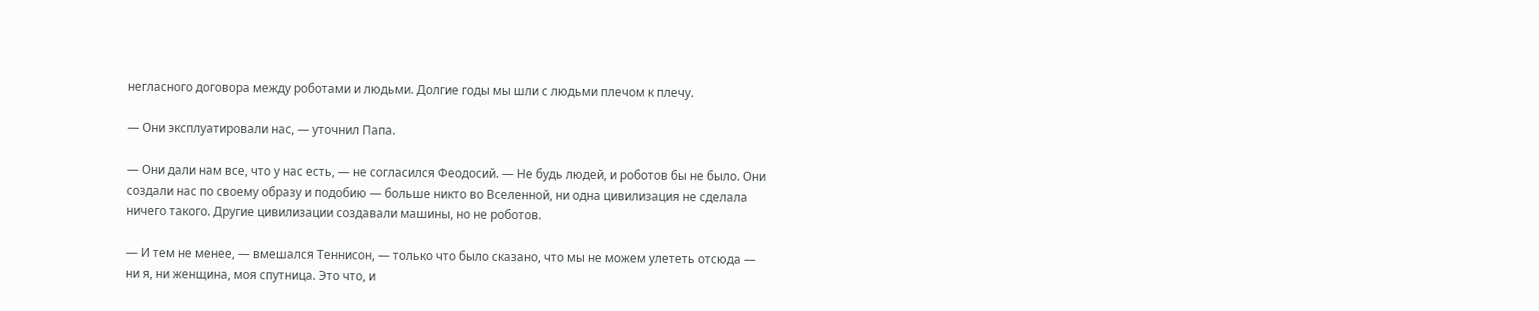негласного договора между роботами и людьми. Долгие годы мы шли с людьми плечом к плечу.

— Они эксплуатировали нас, — уточнил Папа.

— Они дали нам все, что у нас есть, — не согласился Феодосий. — Не будь людей, и роботов бы не было. Они создали нас по своему образу и подобию — больше никто во Вселенной, ни одна цивилизация не сделала ничего такого. Другие цивилизации создавали машины, но не роботов.

— И тем не менее, — вмешался Теннисон, — только что было сказано, что мы не можем улететь отсюда — ни я, ни женщина, моя спутница. Это что, и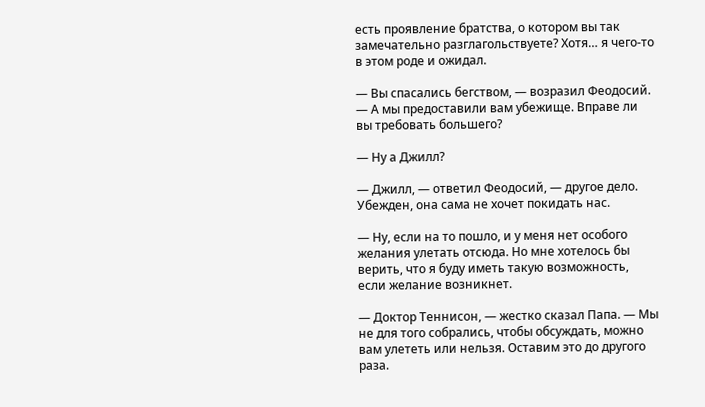есть проявление братства, о котором вы так замечательно разглагольствуете? Хотя… я чего-то в этом роде и ожидал.

— Вы спасались бегством, — возразил Феодосий. — А мы предоставили вам убежище. Вправе ли вы требовать большего?

— Ну а Джилл?

— Джилл, — ответил Феодосий, — другое дело. Убежден, она сама не хочет покидать нас.

— Ну, если на то пошло, и у меня нет особого желания улетать отсюда. Но мне хотелось бы верить, что я буду иметь такую возможность, если желание возникнет.

— Доктор Теннисон, — жестко сказал Папа. — Мы не для того собрались, чтобы обсуждать, можно вам улететь или нельзя. Оставим это до другого раза.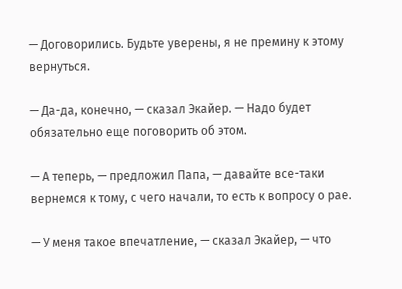— Договорились. Будьте уверены, я не премину к этому вернуться.

— Да-да, конечно, — сказал Экайер. — Надо будет обязательно еще поговорить об этом.

— А теперь, — предложил Папа, — давайте все-таки вернемся к тому, с чего начали, то есть к вопросу о рае.

— У меня такое впечатление, — сказал Экайер, — что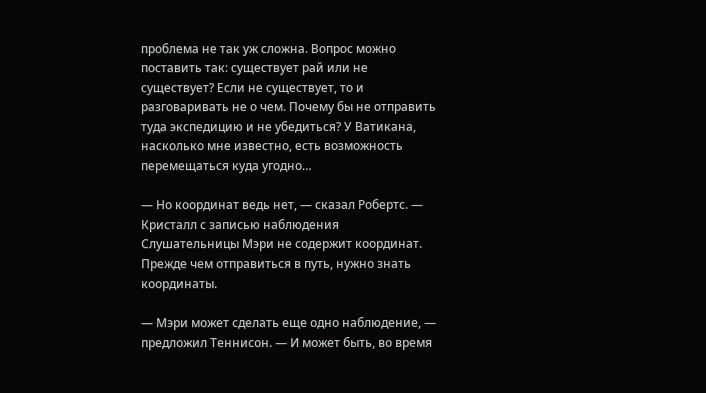проблема не так уж сложна. Вопрос можно поставить так: существует рай или не существует? Если не существует, то и разговаривать не о чем. Почему бы не отправить туда экспедицию и не убедиться? У Ватикана, насколько мне известно, есть возможность перемещаться куда угодно…

— Но координат ведь нет, — сказал Робертс. — Кристалл с записью наблюдения Слушательницы Мэри не содержит координат. Прежде чем отправиться в путь, нужно знать координаты.

— Мэри может сделать еще одно наблюдение, — предложил Теннисон. — И может быть, во время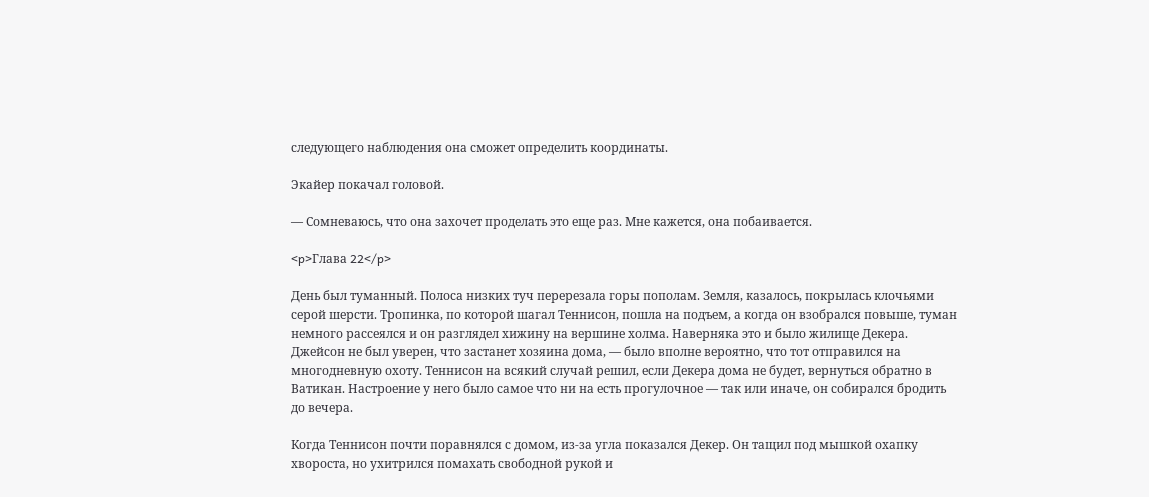следующего наблюдения она сможет определить координаты.

Экайер покачал головой.

— Сомневаюсь, что она захочет проделать это еще раз. Мне кажется, она побаивается.

<p>Глава 22</p>

День был туманный. Полоса низких туч перерезала горы пополам. Земля, казалось, покрылась клочьями серой шерсти. Тропинка, по которой шагал Теннисон, пошла на подъем, а когда он взобрался повыше, туман немного рассеялся и он разглядел хижину на вершине холма. Наверняка это и было жилище Декера. Джейсон не был уверен, что застанет хозяина дома, — было вполне вероятно, что тот отправился на многодневную охоту. Теннисон на всякий случай решил, если Декера дома не будет, вернуться обратно в Ватикан. Настроение у него было самое что ни на есть прогулочное — так или иначе, он собирался бродить до вечера.

Когда Теннисон почти поравнялся с домом, из-за угла показался Декер. Он тащил под мышкой охапку хвороста, но ухитрился помахать свободной рукой и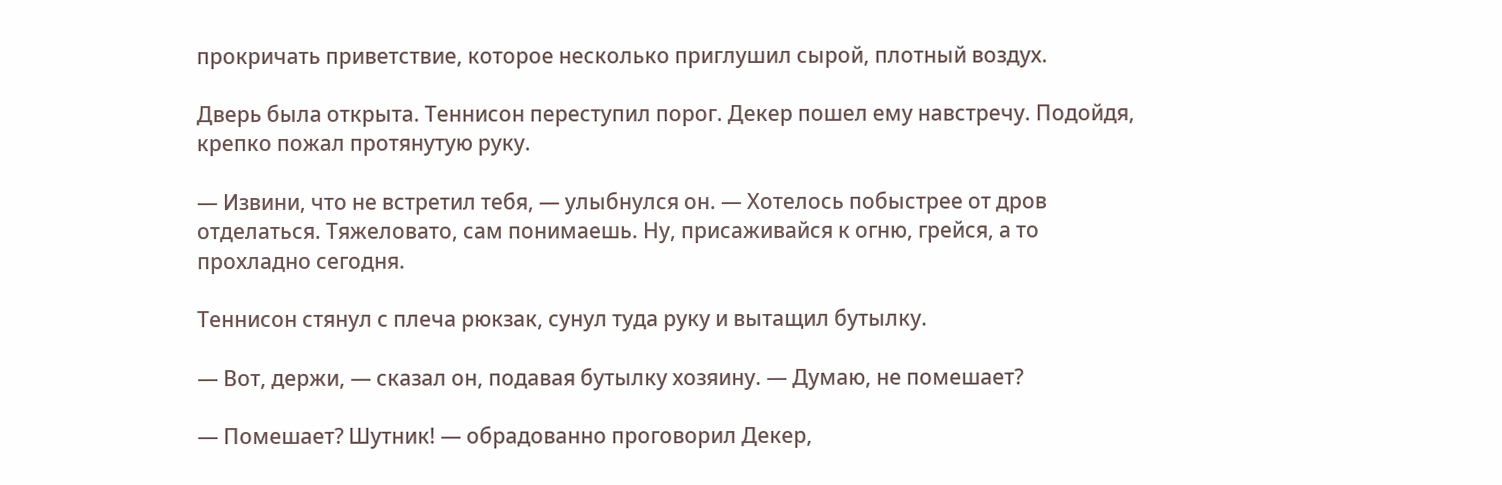прокричать приветствие, которое несколько приглушил сырой, плотный воздух.

Дверь была открыта. Теннисон переступил порог. Декер пошел ему навстречу. Подойдя, крепко пожал протянутую руку.

— Извини, что не встретил тебя, — улыбнулся он. — Хотелось побыстрее от дров отделаться. Тяжеловато, сам понимаешь. Ну, присаживайся к огню, грейся, а то прохладно сегодня.

Теннисон стянул с плеча рюкзак, сунул туда руку и вытащил бутылку.

— Вот, держи, — сказал он, подавая бутылку хозяину. — Думаю, не помешает?

— Помешает? Шутник! — обрадованно проговорил Декер,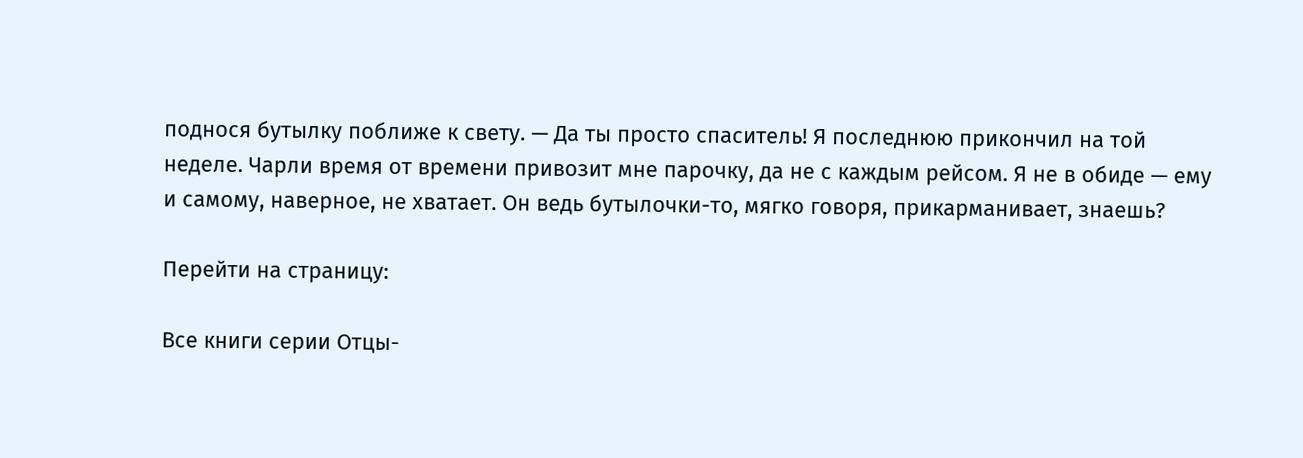поднося бутылку поближе к свету. — Да ты просто спаситель! Я последнюю прикончил на той неделе. Чарли время от времени привозит мне парочку, да не с каждым рейсом. Я не в обиде — ему и самому, наверное, не хватает. Он ведь бутылочки-то, мягко говоря, прикарманивает, знаешь?

Перейти на страницу:

Все книги серии Отцы-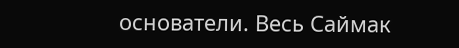основатели. Весь Саймак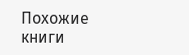Похожие книги